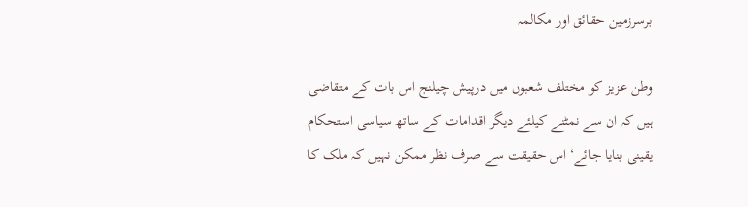برسرزمین حقائق اور مکالمہ

وطن عزیز کو مختلف شعبوں میں درپیش چیلنج اس بات کے متقاضی ہیں کہ ان سے نمٹنے کیلئے دیگر اقدامات کے ساتھ سیاسی استحکام یقینی بنایا جائے‘ اس حقیقت سے صرف نظر ممکن نہیں کہ ملک کا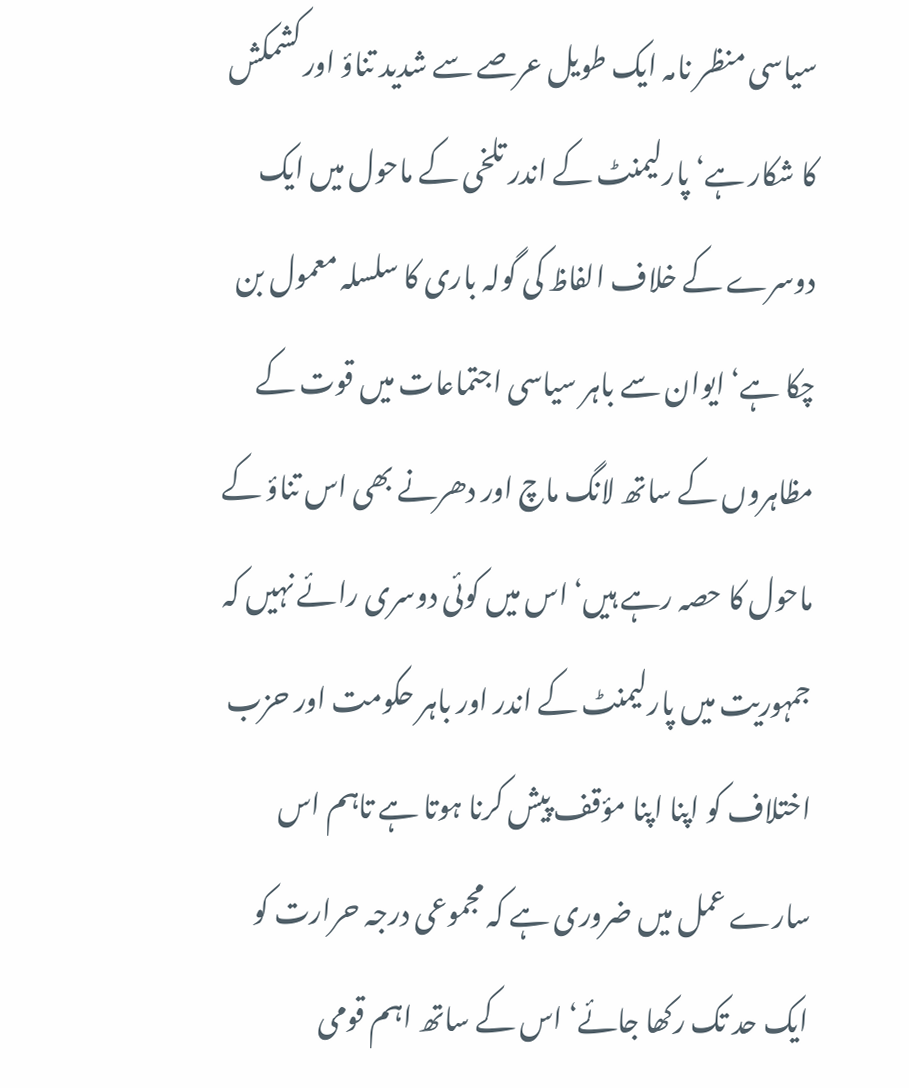سیاسی منظر نامہ ایک طویل عرصے سے شدید تناؤ اور کشمکش کا شکار ہے‘ پارلیمنٹ کے اندر تلخی کے ماحول میں ایک دوسرے کے خلاف الفاظ کی گولہ باری کا سلسلہ معمول بن چکا ہے‘ ایوان سے باہر سیاسی اجتماعات میں قوت کے مظاہروں کے ساتھ لانگ ماچ اور دھرنے بھی اس تناؤ کے ماحول کا حصہ رہے ہیں‘ اس میں کوئی دوسری رائے نہیں کہ جمہوریت میں پارلیمنٹ کے اندر اور باہر حکومت اور حزب اختلاف کو اپنا اپنا مؤقف پیش کرنا ہوتا ہے تاہم اس سارے عمل میں ضروری ہے کہ مجموعی درجہ حرارت کو ایک حد تک رکھا جائے‘ اس کے ساتھ اہم قومی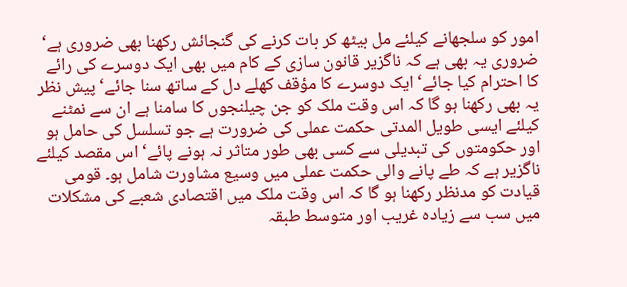امور کو سلجھانے کیلئے مل بیٹھ کر بات کرنے کی گنجائش رکھنا بھی ضروری ہے‘ ضروری یہ بھی ہے کہ ناگزیر قانون سازی کے کام میں بھی ایک دوسرے کی رائے کا احترام کیا جائے‘ ایک دوسرے کا مؤقف کھلے دل کے ساتھ سنا جائے‘ پیش نظر یہ بھی رکھنا ہو گا کہ اس وقت ملک کو جن چیلنجوں کا سامنا ہے ان سے نمٹنے کیلئے ایسی طویل المدتی حکمت عملی کی ضرورت ہے جو تسلسل کی حامل ہو اور حکومتوں کی تبدیلی سے کسی بھی طور متاثر نہ ہونے پائے‘ اس مقصد کیلئے ناگزیر ہے کہ طے پانے والی حکمت عملی میں وسیع مشاورت شامل ہو۔ قومی قیادت کو مدنظر رکھنا ہو گا کہ اس وقت ملک میں اقتصادی شعبے کی مشکلات میں سب سے زیادہ غریب اور متوسط طبقہ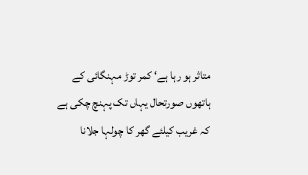متاثر ہو رہا ہے‘ کمر توڑ مہنگائی کے ہاتھوں صورتحال یہاں تک پہنچ چکی ہے کہ غریب کیلئے گھر کا چولہا جلانا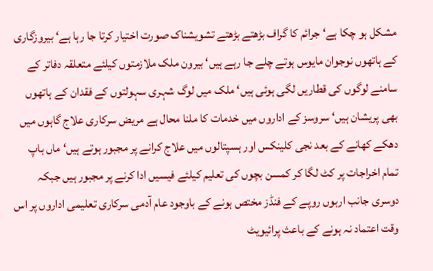مشکل ہو چکا ہے‘ جرائم کا گراف بڑھتے بڑھتے تشویشناک صورت اختیار کرتا جا رہا ہے‘ بیروزگاری کے ہاتھوں نوجوان مایوس ہوتے چلے جا رہے ہیں‘ بیرون ملک ملازمتوں کیلئے متعلقہ دفاتر کے سامنے لوگوں کی قطاریں لگی ہوئی ہیں‘ ملک میں لوگ شہری سہولتوں کے فقدان کے ہاتھوں بھی پریشان ہیں‘ سروسز کے اداروں میں خدمات کا ملنا محال ہے مریض سرکاری علاج گاہوں میں دھکے کھانے کے بعد نجی کلینکس اور ہسپتالوں میں علاج کرانے پر مجبور ہوتے ہیں‘ ماں باپ تمام اخراجات پر کٹ لگا کر کمسن بچوں کی تعلیم کیلئے فیسیں ادا کرنے پر مجبور ہیں جبکہ دوسری جانب اربوں روپے کے فنڈز مختص ہونے کے باوجود عام آدمی سرکاری تعلیمی اداروں پر اس وقت اعتماد نہ ہونے کے باعث پرائیویٹ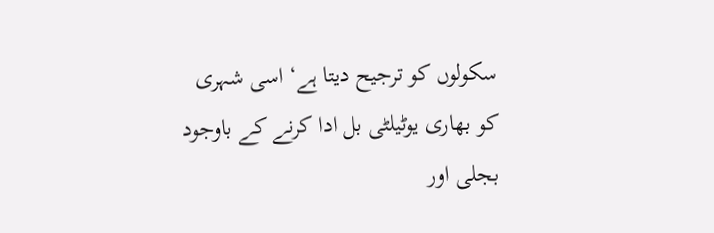سکولوں کو ترجیح دیتا ہے‘ اسی شہری کو بھاری یوٹیلٹی بل ادا کرنے کے باوجود بجلی اور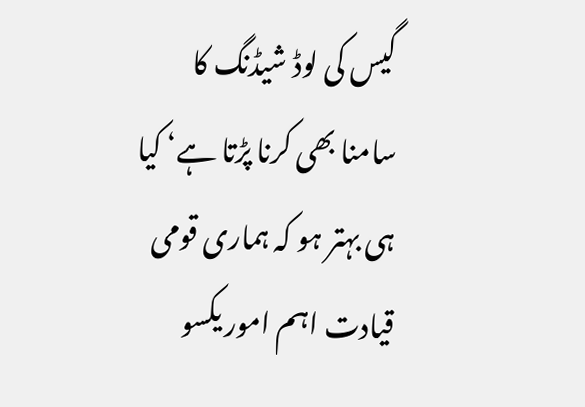گیس کی لوڈ شیڈنگ کا سامنا بھی کرنا پڑتا ہے‘ کیا ہی بہتر ہو کہ ہماری قومی قیادت اہم امور یکسو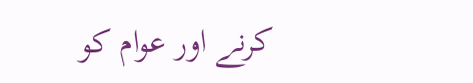کرنے اور عوام کو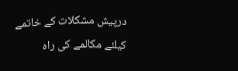درپیش مشکلات کے خاتمے کیلئے مکالمے کی راہ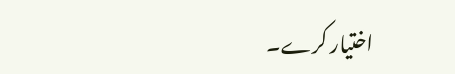اختیار کرے۔